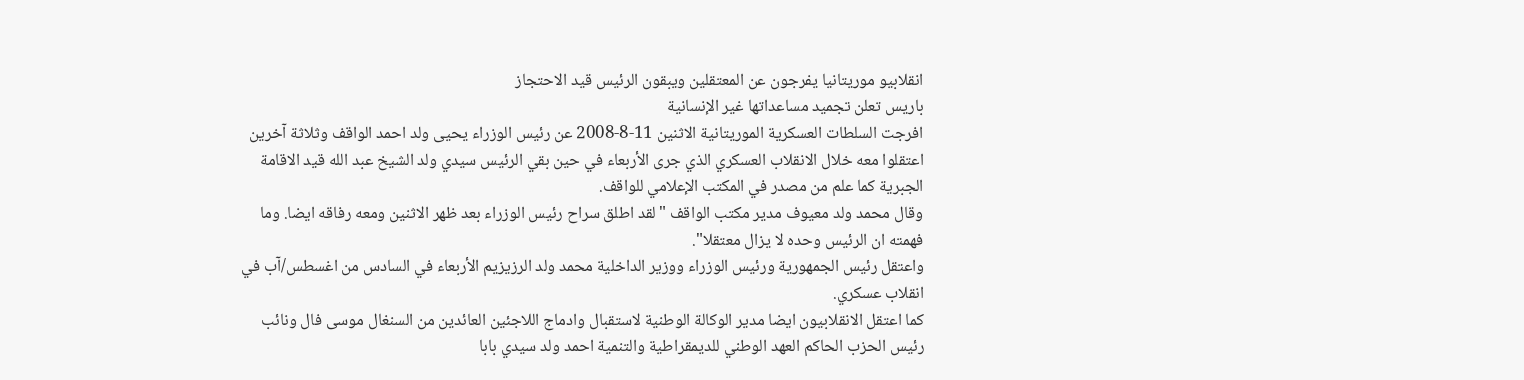انقلابيو موريتانيا يفرجون عن المعتقلين ويبقون الرئيس قيد الاحتجاز
باريس تعلن تجميد مساعداتها غير الإنسانية
افرجت السلطات العسكرية الموريتانية الاثنين 11-8-2008 عن رئيس الوزراء يحيى ولد احمد الواقف وثلاثة آخرين اعتقلوا معه خلال الانقلاب العسكري الذي جرى الأربعاء في حين بقي الرئيس سيدي ولد الشيخ عبد الله قيد الاقامة الجبرية كما علم من مصدر في المكتب الإعلامي للواقف.
وقال محمد ولد معيوف مدير مكتب الواقف "لقد اطلق سراح رئيس الوزراء بعد ظهر الاثنين ومعه رفاقه ايضا. وما فهمته ان الرئيس وحده لا يزال معتقلا".
واعتقل رئيس الجمهورية ورئيس الوزراء ووزير الداخلية محمد ولد الرزيزيم الأربعاء في السادس من اغسطس/آب في انقلاب عسكري.
كما اعتقل الانقلابيون ايضا مدير الوكالة الوطنية لاستقبال وادماج اللاجئين العائدين من السنغال موسى فال ونائب رئيس الحزب الحاكم العهد الوطني للديمقراطية والتنمية احمد ولد سيدي بابا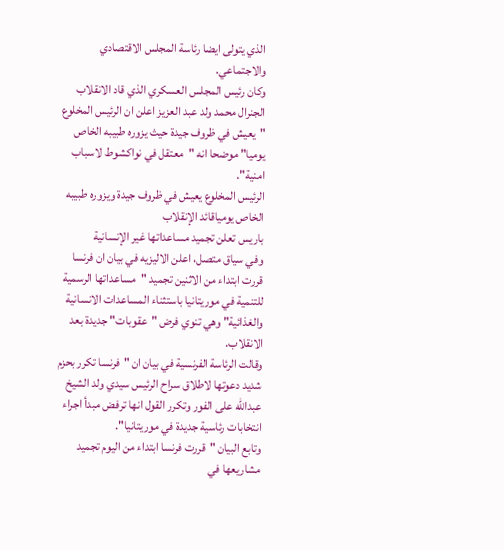الذي يتولى ايضا رئاسة المجلس الاقتصادي والاجتماعي.
وكان رئيس المجلس العسكري الذي قاد الانقلاب الجنرال محمد ولد عبد العزيز اعلن ان الرئيس المخلوع "يعيش في ظروف جيدة حيث يزوره طبيبه الخاص يوميا" موضحا انه "معتقل في نواكشوط لاسباب امنية".
الرئيس المخلوع يعيش في ظروف جيدة ويزوره طبيبه الخاص يومياقائد الإنقلاب
باريس تعلن تجميد مساعداتها غير الإنسانية
وفي سياق متصل، اعلن الاليزيه في بيان ان فرنسا قررت ابتداء من الاثنين تجميد "مساعداتها الرسمية للتنمية في موريتانيا باستثناء المساعدات الانسانية والغذائية" وهي تنوي فرض "عقوبات" جديدة بعد الانقلاب.
وقالت الرئاسة الفرنسية في بيان ان "فرنسا تكرر بحزم شديد دعوتها لاطلاق سراح الرئيس سيدي ولد الشيخ عبدالله على الفور وتكرر القول انها ترفض مبدأ اجراء انتخابات رئاسية جديدة في موريتانيا".
وتابع البيان "قررت فرنسا ابتداء من اليوم تجميد مشاريعها في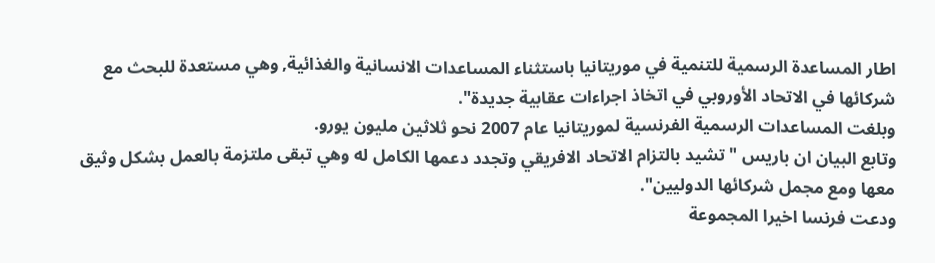اطار المساعدة الرسمية للتنمية في موريتانيا باستثناء المساعدات الانسانية والغذائية, وهي مستعدة للبحث مع شركائها في الاتحاد الأوروبي في اتخاذ اجراءات عقابية جديدة".
وبلغت المساعدات الرسمية الفرنسية لموريتانيا عام 2007 نحو ثلاثين مليون يورو.
وتابع البيان ان باريس "تشيد بالتزام الاتحاد الافريقي وتجدد دعمها الكامل له وهي تبقى ملتزمة بالعمل بشكل وثيق معها ومع مجمل شركائها الدوليين".
ودعت فرنسا اخيرا المجموعة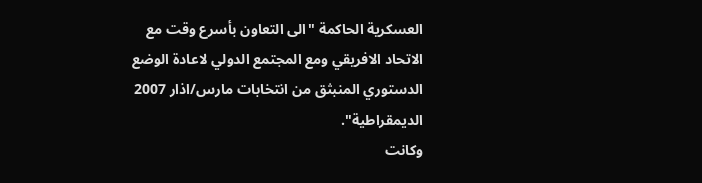العسكرية الحاكمة "الى التعاون بأسرع وقت مع الاتحاد الافريقي ومع المجتمع الدولي لاعادة الوضع الدستوري المنبثق من انتخابات مارس/اذار 2007 الديمقراطية".
وكانت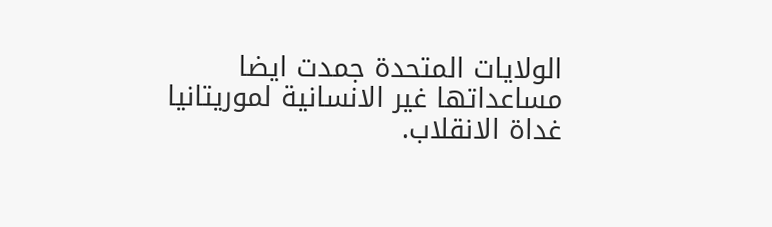الولايات المتحدة جمدت ايضا مساعداتها غير الانسانية لموريتانيا غداة الانقلاب.